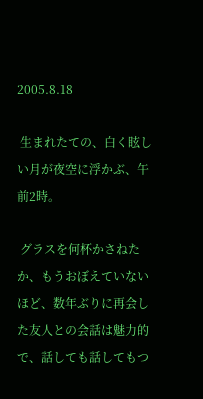2005.8.18

 生まれたての、白く眩しい月が夜空に浮かぶ、午前2時。

 グラスを何杯かさねたか、もうおぼえていないほど、数年ぶりに再会した友人との会話は魅力的で、話しても話してもつ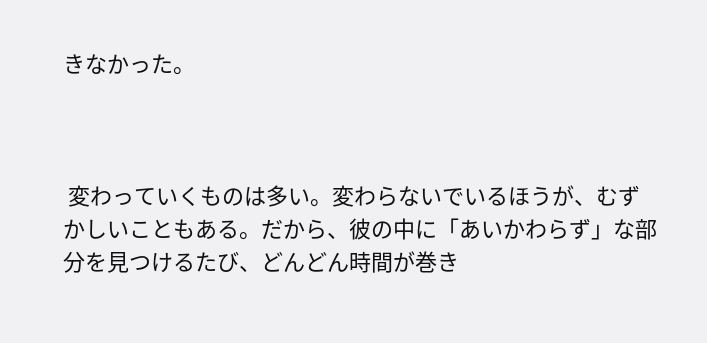きなかった。



 変わっていくものは多い。変わらないでいるほうが、むずかしいこともある。だから、彼の中に「あいかわらず」な部分を見つけるたび、どんどん時間が巻き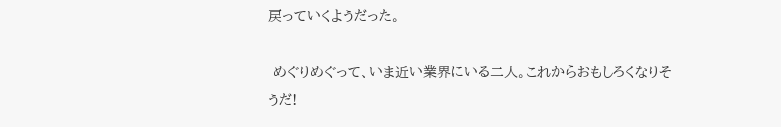戻っていくようだった。

 めぐりめぐって、いま近い業界にいる二人。これからおもしろくなりそうだ!